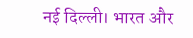नई दिल्ली। भारत और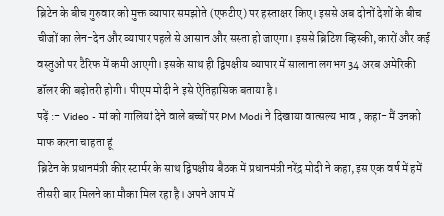ब्रिटेन के बीच गुरुवार को मुक्त व्यापार समझोते (एफटीए) पर हस्ताक्षर किए। इससे अब दोनों देशों के बीच चीजों का लेन-देन और व्यापार पहले से आसान और सस्ता हो जाएगा। इससे ब्रिटिश व्हिस्की, कारों और कई वस्तुओं पर टैरिफ में कमी आएगी। इसके साथ ही द्विपक्षीय व्यापार में सालाना लगभग 34 अरब अमेरिकी डॉलर की बढ़ोतरी होगी। पीएम मोदी ने इसे ऐतिहासिक बताया है।
पढ़ें :- Video - मां को गालियां देने वाले बच्चों पर PM Modi ने दिखाया वात्सल्य भाव , कहा- मैं उनको माफ करना चाहता हूं
ब्रिटेन के प्रधानमंत्री कीर स्टार्मर के साथ द्विपक्षीय बैठक में प्रधानमंत्री नरेंद्र मोदी ने कहा, इस एक वर्ष में हमें तीसरी बार मिलने का मौका मिल रहा है। अपने आप में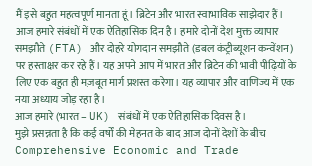मैं इसे बहुत महत्वपूर्ण मानता हूं। ब्रिटेन और भारत स्वाभाविक साझेदार हैं। आज हमारे संबंधों में एक ऐतिहासिक दिन है। हमारे दोनों देश मुक्त व्यापार समझौते (FTA) और दोहरे योगदान समझौते (डबल कंट्रीब्यूशन कन्वेंशन) पर हस्ताक्षर कर रहे हैं। यह अपने आप में भारत और ब्रिटेन की भावी पीढ़ियों के लिए एक बहुत ही मज़बूत मार्ग प्रशस्त करेगा। यह व्यापार और वाणिज्य में एक नया अध्याय जोड़ रहा है।
आज हमारे (भारत – UK) संबंधों में एक ऐतिहासिक दिवस है।
मुझे प्रसन्नता है कि कई वर्षों की मेहनत के बाद आज दोनों देशों के बीच Comprehensive Economic and Trade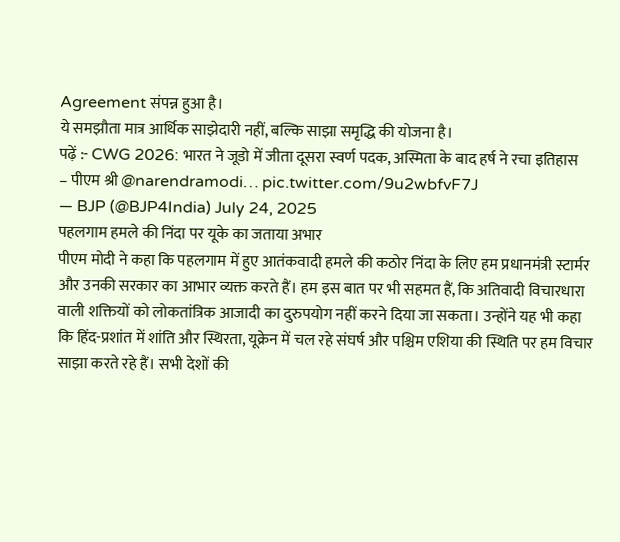Agreement संपन्न हुआ है।
ये समझौता मात्र आर्थिक साझेदारी नहीं, बल्कि साझा समृद्धि की योजना है।
पढ़ें :- CWG 2026: भारत ने जूडो में जीता दूसरा स्वर्ण पदक, अस्मिता के बाद हर्ष ने रचा इतिहास
– पीएम श्री @narendramodi… pic.twitter.com/9u2wbfvF7J
— BJP (@BJP4India) July 24, 2025
पहलगाम हमले की निंदा पर यूके का जताया अभार
पीएम मोदी ने कहा कि पहलगाम में हुए आतंकवादी हमले की कठोर निंदा के लिए हम प्रधानमंत्री स्टार्मर और उनकी सरकार का आभार व्यक्त करते हैं। हम इस बात पर भी सहमत हैं, कि अतिवादी विचारधारा वाली शक्तियों को लोकतांत्रिक आजादी का दुरुपयोग नहीं करने दिया जा सकता। उन्होंने यह भी कहा कि हिंद-प्रशांत में शांति और स्थिरता, यूक्रेन में चल रहे संघर्ष और पश्चिम एशिया की स्थिति पर हम विचार साझा करते रहे हैं। सभी देशों की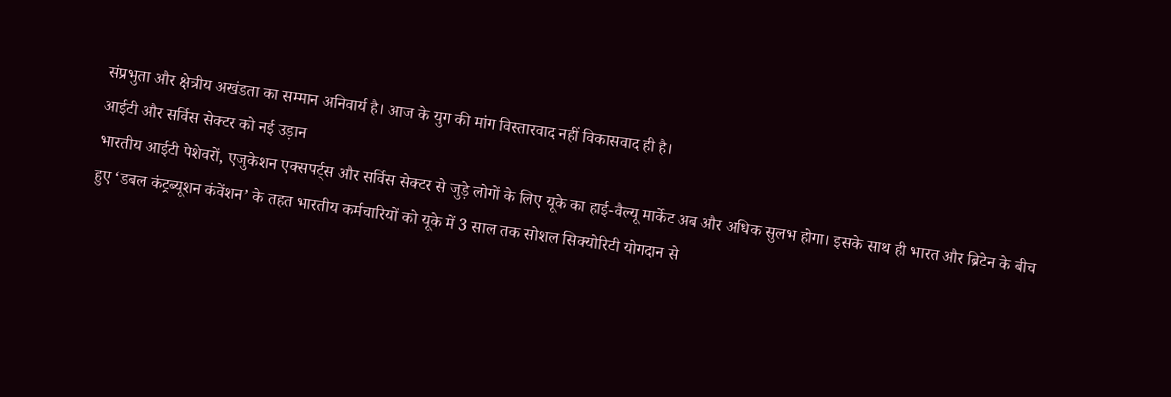संप्रभुता और क्षेत्रीय अखंडता का सम्मान अनिवार्य है। आज के युग की मांग विस्तारवाद नहीं विकासवाद ही है।
आईटी और सर्विस सेक्टर को नई उड़ान
भारतीय आईटी पेशेवरों, एजुकेशन एक्सपर्ट्स और सर्विस सेक्टर से जुड़े लोगों के लिए यूके का हाई-वैल्यू मार्केट अब और अधिक सुलभ होगा। इसके साथ ही भारत और ब्रिटेन के बीच हुए ‘डबल कंट्रब्यूशन कंवेंशन’ के तहत भारतीय कर्मचारियों को यूके में 3 साल तक सोशल सिक्योरिटी योगदान से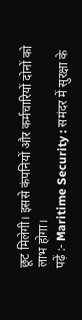छूट मिलेगी। इससे कंपनियों और कर्मचारियों दोनों को लाभ होगा।
पढ़ें :- Maritime Security : समंदर में सुरक्षा के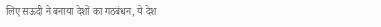लिए सऊदी ने बनाया देशों का गठबंधन, ये देश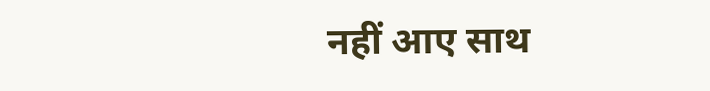नहीं आए साथ